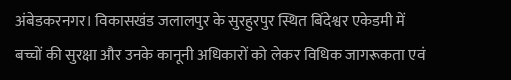अंबेडकरनगर। विकासखंड जलालपुर के सुरहुरपुर स्थित बिंदेश्वर एकेडमी में बच्चों की सुरक्षा और उनके कानूनी अधिकारों को लेकर विधिक जागरूकता एवं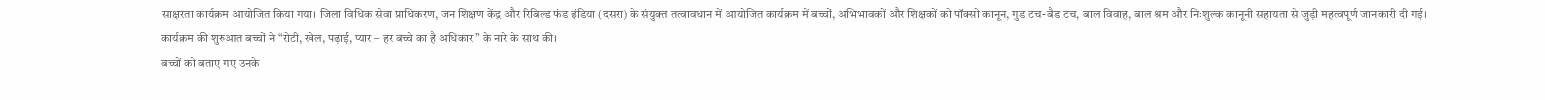साक्षरता कार्यक्रम आयोजित किया गया। जिला विधिक सेवा प्राधिकरण, जन शिक्षण केंद्र और रिबिल्ड फंड इंडिया (दसरा) के संयुक्त तत्वावधान में आयोजित कार्यक्रम में बच्चों, अभिभावकों और शिक्षकों को पॉक्सो कानून, गुड टच-बैड टच, बाल विवाह, बाल श्रम और निःशुल्क कानूनी सहायता से जुड़ी महत्वपूर्ण जानकारी दी गई।
कार्यक्रम की शुरुआत बच्चों ने “रोटी, खेल, पढ़ाई, प्यार – हर बच्चे का है अधिकार” के नारे के साथ की।
बच्चों को बताए गए उनके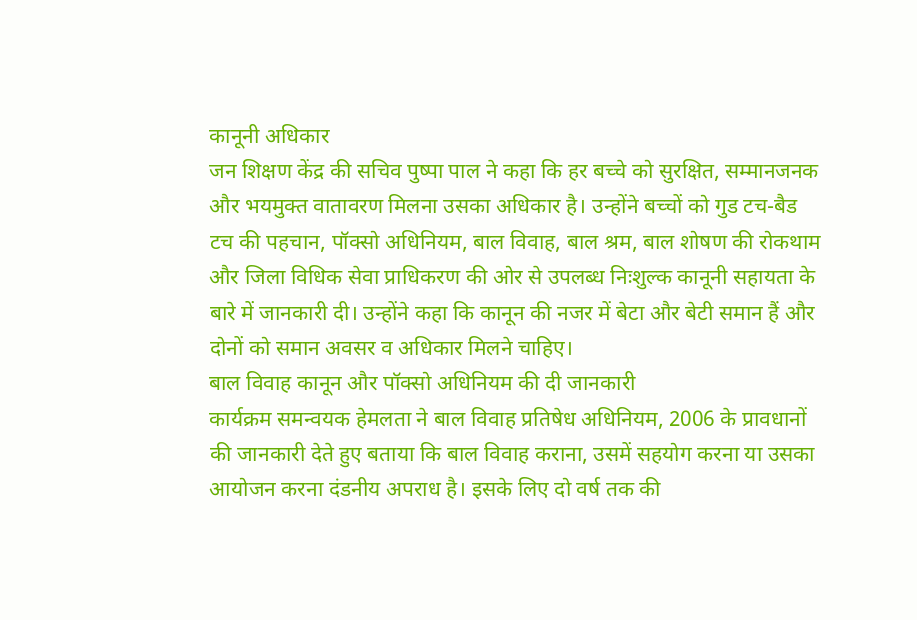कानूनी अधिकार
जन शिक्षण केंद्र की सचिव पुष्पा पाल ने कहा कि हर बच्चे को सुरक्षित, सम्मानजनक और भयमुक्त वातावरण मिलना उसका अधिकार है। उन्होंने बच्चों को गुड टच-बैड टच की पहचान, पॉक्सो अधिनियम, बाल विवाह, बाल श्रम, बाल शोषण की रोकथाम और जिला विधिक सेवा प्राधिकरण की ओर से उपलब्ध निःशुल्क कानूनी सहायता के बारे में जानकारी दी। उन्होंने कहा कि कानून की नजर में बेटा और बेटी समान हैं और दोनों को समान अवसर व अधिकार मिलने चाहिए।
बाल विवाह कानून और पॉक्सो अधिनियम की दी जानकारी
कार्यक्रम समन्वयक हेमलता ने बाल विवाह प्रतिषेध अधिनियम, 2006 के प्रावधानों की जानकारी देते हुए बताया कि बाल विवाह कराना, उसमें सहयोग करना या उसका आयोजन करना दंडनीय अपराध है। इसके लिए दो वर्ष तक की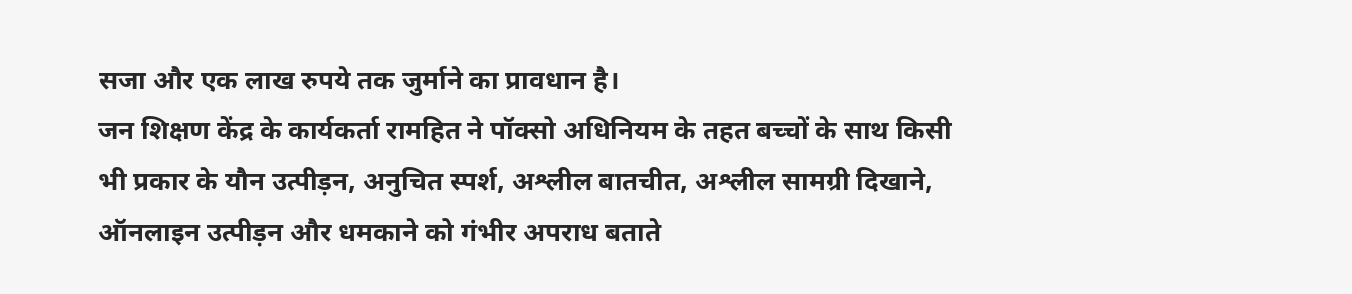सजा और एक लाख रुपये तक जुर्माने का प्रावधान है।
जन शिक्षण केंद्र के कार्यकर्ता रामहित ने पॉक्सो अधिनियम के तहत बच्चों के साथ किसी भी प्रकार के यौन उत्पीड़न, अनुचित स्पर्श, अश्लील बातचीत, अश्लील सामग्री दिखाने, ऑनलाइन उत्पीड़न और धमकाने को गंभीर अपराध बताते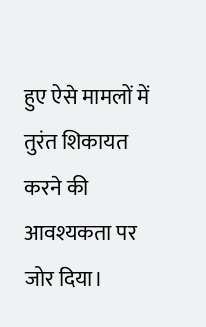हुए ऐसे मामलों में तुरंत शिकायत करने की आवश्यकता पर जोर दिया।